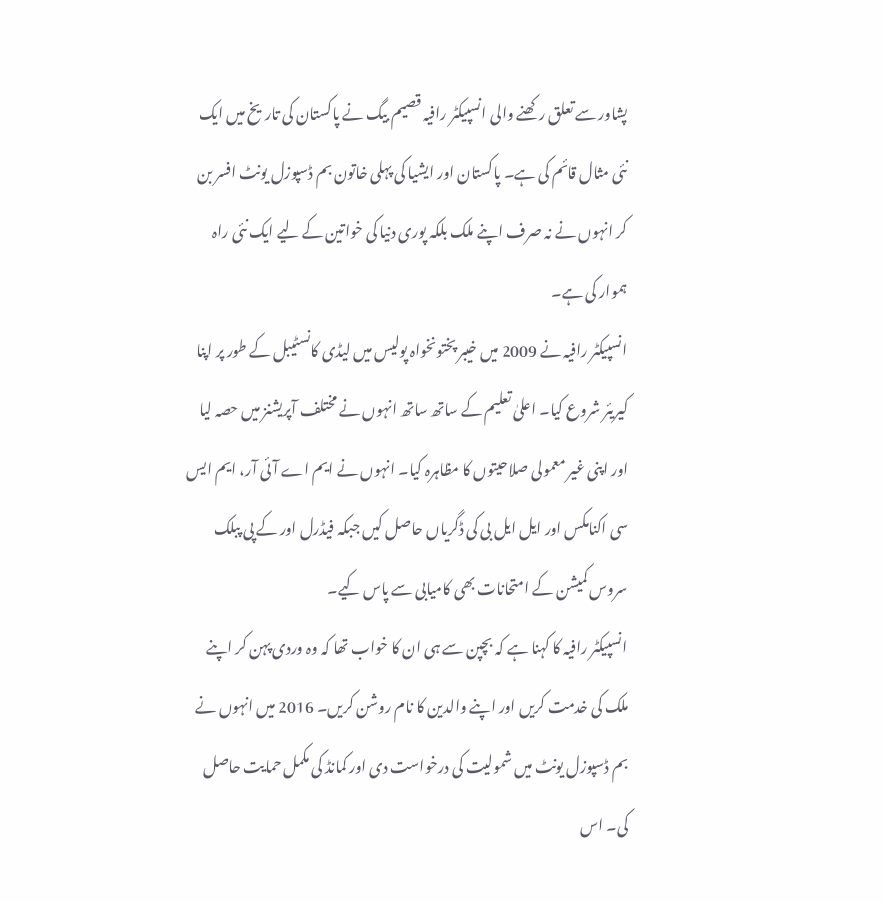پشاور سے تعلق رکھنے والی انسپیکٹر رافیہ قصیم بیگ نے پاکستان کی تاریخ میں ایک نئی مثال قائم کی ہے۔ پاکستان اور ایشیا کی پہلی خاتون بم ڈسپوزل یونٹ افسر بن کر انہوں نے نہ صرف اپنے ملک بلکہ پوری دنیا کی خواتین کے لیے ایک نئی راہ ہموار کی ہے۔
انسپیکٹر رافیہ نے 2009 میں خیبر پختونخواہ پولیس میں لیڈی کانسٹیبل کے طور پر اپنا کیریئر شروع کیا۔ اعلیٰ تعلیم کے ساتھ ساتھ انہوں نے مختلف آپریشنز میں حصہ لیا اور اپنی غیر معمولی صلاحیتوں کا مظاہرہ کیا۔ انہوں نے ایم اے آئی آر، ایم ایس سی اکنامکس اور ایل ایل بی کی ڈگریاں حاصل کیں جبکہ فیڈرل اور کے پی پبلک سروس کمیشن کے امتحانات بھی کامیابی سے پاس کیے۔
انسپیکٹر رافیہ کا کہنا ہے کہ بچپن سے ہی ان کا خواب تھا کہ وہ وردی پہن کر اپنے ملک کی خدمت کریں اور اپنے والدین کا نام روشن کریں۔ 2016 میں انہوں نے بم ڈسپوزل یونٹ میں شمولیت کی درخواست دی اور کمانڈ کی مکمل حمایت حاصل کی۔ اس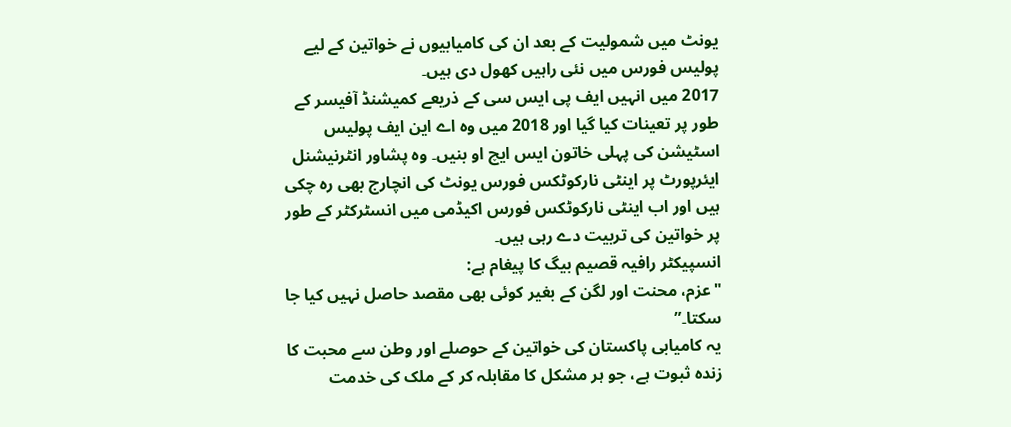یونٹ میں شمولیت کے بعد ان کی کامیابیوں نے خواتین کے لیے پولیس فورس میں نئی راہیں کھول دی ہیں۔
2017 میں انہیں ایف پی ایس سی کے ذریعے کمیشنڈ آفیسر کے طور پر تعینات کیا گیا اور 2018 میں وہ اے این ایف پولیس اسٹیشن کی پہلی خاتون ایس ایچ او بنیں۔ وہ پشاور انٹرنیشنل ایئرپورٹ پر اینٹی نارکوٹکس فورس یونٹ کی انچارج بھی رہ چکی ہیں اور اب اینٹی نارکوٹکس فورس اکیڈمی میں انسٹرکٹر کے طور پر خواتین کی تربیت دے رہی ہیں۔
انسپیکٹر رافیہ قصیم بیگ کا پیغام ہے:
"عزم، محنت اور لگن کے بغیر کوئی بھی مقصد حاصل نہیں کیا جا سکتا۔”
یہ کامیابی پاکستان کی خواتین کے حوصلے اور وطن سے محبت کا زندہ ثبوت ہے، جو ہر مشکل کا مقابلہ کر کے ملک کی خدمت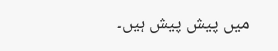میں پیش پیش ہیں۔